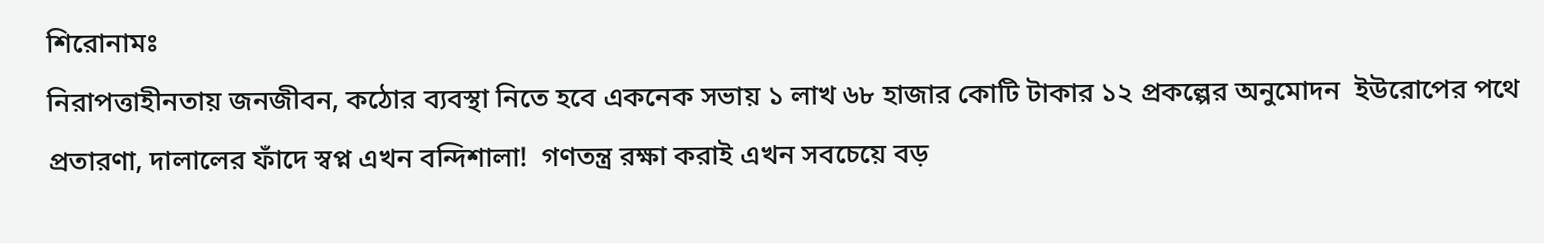শিরোনামঃ
নিরাপত্তাহীনতায় জনজীবন, কঠোর ব্যবস্থা নিতে হবে একনেক সভায় ১ লাখ ৬৮ হাজার কোটি টাকার ১২ প্রকল্পের অনুমোদন  ইউরোপের পথে প্রতারণা, দালালের ফাঁদে স্বপ্ন এখন বন্দিশালা!  গণতন্ত্র রক্ষা করাই এখন সবচেয়ে বড়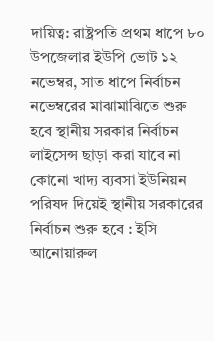দায়িত্ব: রাষ্ট্রপতি প্রথম ধাপে ৮০ উপজেলার ইউপি ভোট ১২ নভেম্বর, সাত ধাপে নির্বাচন নভেম্বরের মাঝামাঝিতে শুরু হবে স্থানীয় সরকার নির্বাচন লাইসেন্স ছাড়া করা যাবে না কোনো খাদ্য ব্যবসা ইউনিয়ন পরিষদ দিয়েই স্থানীয় সরকারের নির্বাচন শুরু হবে : ইসি আনোয়ারুল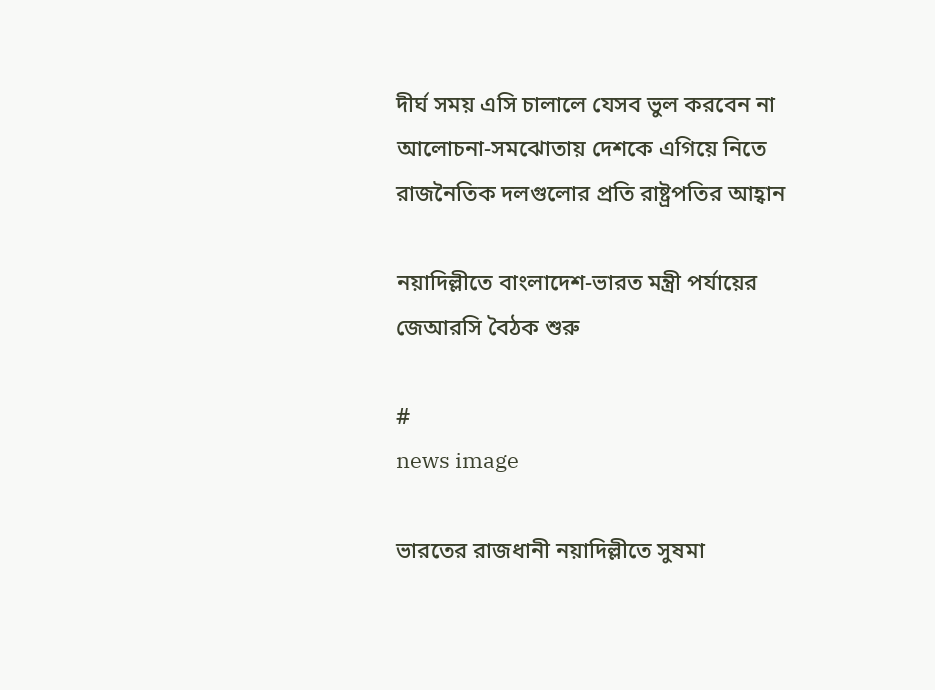দীর্ঘ সময় এসি চালালে যেসব ভুল করবেন না আলোচনা-সমঝোতায় দেশকে এগিয়ে নিতে রাজনৈতিক দলগুলোর প্রতি রাষ্ট্রপতির আহ্বান

নয়াদিল্লীতে বাংলাদেশ-ভারত মন্ত্রী পর্যায়ের জেআরসি বৈঠক শুরু

#
news image

ভারতের রাজধানী নয়াদিল্লীতে সুষমা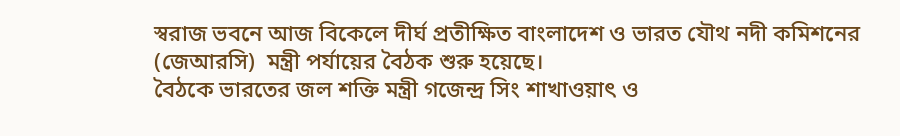স্বরাজ ভবনে আজ বিকেলে দীর্ঘ প্রতীক্ষিত বাংলাদেশ ও ভারত যৌথ নদী কমিশনের (জেআরসি)  মন্ত্রী পর্যায়ের বৈঠক শুরু হয়েছে।
বৈঠকে ভারতের জল শক্তি মন্ত্রী গজেন্দ্র সিং শাখাওয়াৎ ও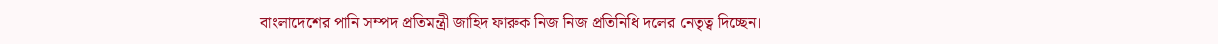বাংলাদেশের পানি সম্পদ প্রতিমন্ত্রী জাহিদ ফারুক নিজ নিজ প্রতিনিধি দলের নেতৃত্ব দিচ্ছেন।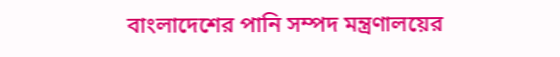বাংলাদেশের পানি সম্পদ মন্ত্রণালয়ের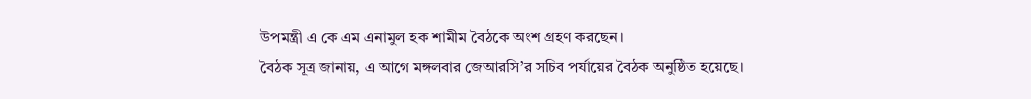উপমন্ত্রী এ কে এম এনামুল হক শামীম বৈঠকে অংশ গ্রহণ করছেন।
বৈঠক সূত্র জানায়, এ আগে মঙ্গলবার জেআরসি’র সচিব পর্যায়ের বৈঠক অনুষ্ঠিত হয়েছে।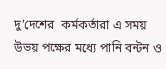দু’দেশের  কর্মকর্তারা এ সময় উভয় পক্ষের মধ্যে পানি বন্টন ও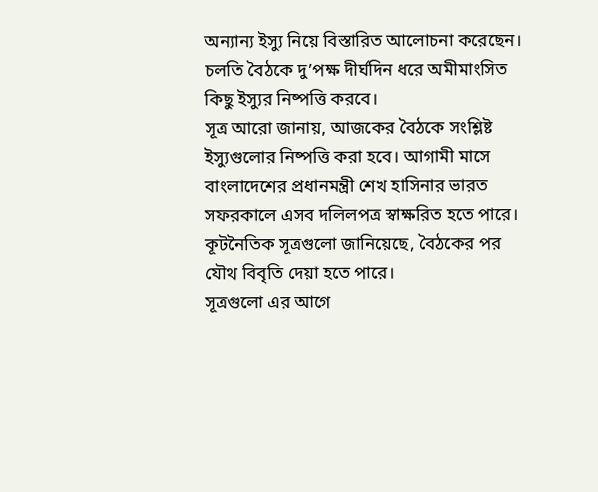অন্যান্য ইস্যু নিয়ে বিস্তারিত আলোচনা করেছেন।
চলতি বৈঠকে দু’পক্ষ দীর্ঘদিন ধরে অমীমাংসিত কিছু ইস্যুর নিষ্পত্তি করবে।
সূত্র আরো জানায়, আজকের বৈঠকে সংশ্লিষ্ট ইস্যুগুলোর নিষ্পত্তি করা হবে। আগামী মাসে বাংলাদেশের প্রধানমন্ত্রী শেখ হাসিনার ভারত সফরকালে এসব দলিলপত্র স্বাক্ষরিত হতে পারে।
কূটনৈতিক সূত্রগুলো জানিয়েছে, বৈঠকের পর যৌথ বিবৃতি দেয়া হতে পারে।
সূত্রগুলো এর আগে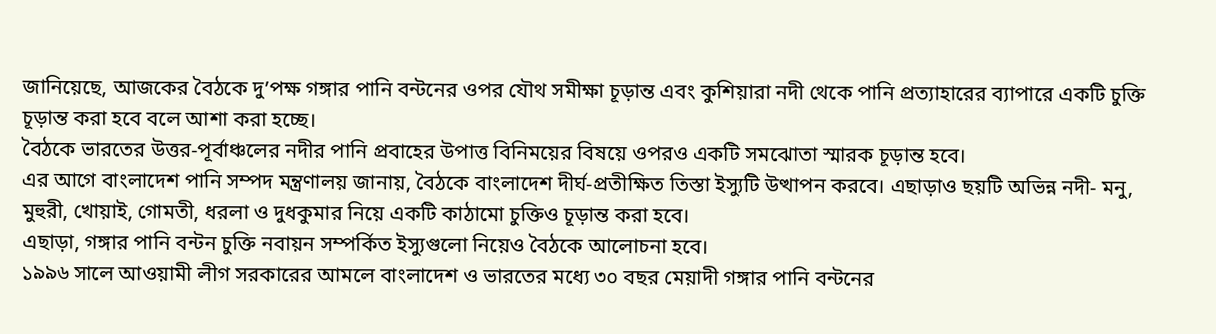জানিয়েছে, আজকের বৈঠকে দু’পক্ষ গঙ্গার পানি বন্টনের ওপর যৌথ সমীক্ষা চূড়ান্ত এবং কুশিয়ারা নদী থেকে পানি প্রত্যাহারের ব্যাপারে একটি চুক্তি চূড়ান্ত করা হবে বলে আশা করা হচ্ছে।
বৈঠকে ভারতের উত্তর-পূর্বাঞ্চলের নদীর পানি প্রবাহের উপাত্ত বিনিময়ের বিষয়ে ওপরও একটি সমঝোতা স্মারক চূড়ান্ত হবে।
এর আগে বাংলাদেশ পানি সম্পদ মন্ত্রণালয় জানায়, বৈঠকে বাংলাদেশ দীর্ঘ-প্রতীক্ষিত তিস্তা ইস্যুটি উত্থাপন করবে। এছাড়াও ছয়টি অভিন্ন নদী- মনু, মুহুরী, খোয়াই, গোমতী, ধরলা ও দুধকুমার নিয়ে একটি কাঠামো চুক্তিও চূড়ান্ত করা হবে।
এছাড়া, গঙ্গার পানি বন্টন চুক্তি নবায়ন সম্পর্কিত ইস্যুগুলো নিয়েও বৈঠকে আলোচনা হবে।
১৯৯৬ সালে আওয়ামী লীগ সরকারের আমলে বাংলাদেশ ও ভারতের মধ্যে ৩০ বছর মেয়াদী গঙ্গার পানি বন্টনের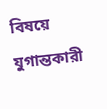বিষয়ে যুগান্তকারী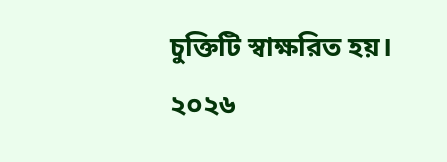চুক্তিটি স্বাক্ষরিত হয়। ২০২৬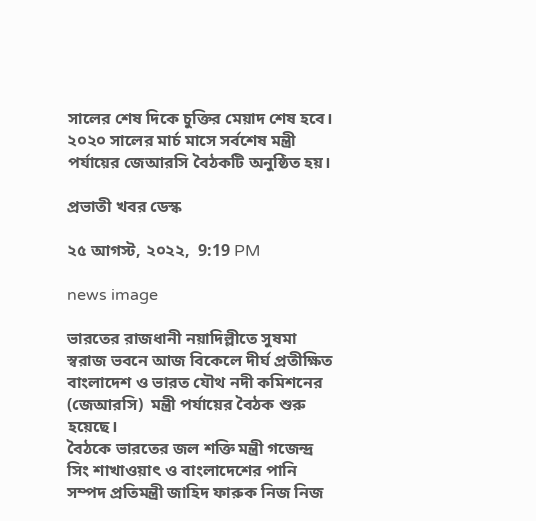সালের শেষ দিকে চুক্তির মেয়াদ শেষ হবে।
২০২০ সালের মার্চ মাসে সর্বশেষ মন্ত্রী পর্যায়ের জেআরসি বৈঠকটি অনুষ্ঠিত হয়।

প্রভাতী খবর ডেস্ক

২৫ আগস্ট, ২০২২,  9:19 PM

news image

ভারতের রাজধানী নয়াদিল্লীতে সুষমা স্বরাজ ভবনে আজ বিকেলে দীর্ঘ প্রতীক্ষিত বাংলাদেশ ও ভারত যৌথ নদী কমিশনের (জেআরসি)  মন্ত্রী পর্যায়ের বৈঠক শুরু হয়েছে।
বৈঠকে ভারতের জল শক্তি মন্ত্রী গজেন্দ্র সিং শাখাওয়াৎ ও বাংলাদেশের পানি সম্পদ প্রতিমন্ত্রী জাহিদ ফারুক নিজ নিজ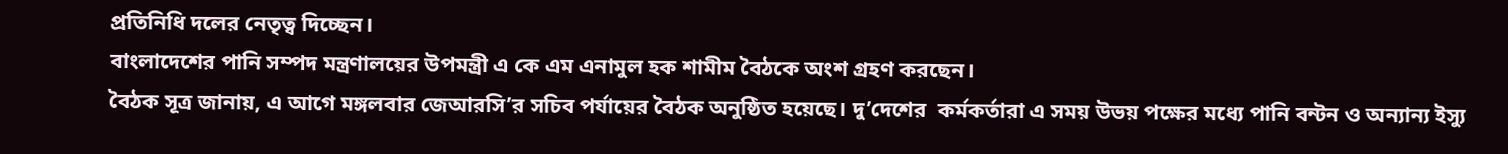প্রতিনিধি দলের নেতৃত্ব দিচ্ছেন।
বাংলাদেশের পানি সম্পদ মন্ত্রণালয়ের উপমন্ত্রী এ কে এম এনামুল হক শামীম বৈঠকে অংশ গ্রহণ করছেন।
বৈঠক সূত্র জানায়, এ আগে মঙ্গলবার জেআরসি’র সচিব পর্যায়ের বৈঠক অনুষ্ঠিত হয়েছে। দু’দেশের  কর্মকর্তারা এ সময় উভয় পক্ষের মধ্যে পানি বন্টন ও অন্যান্য ইস্যু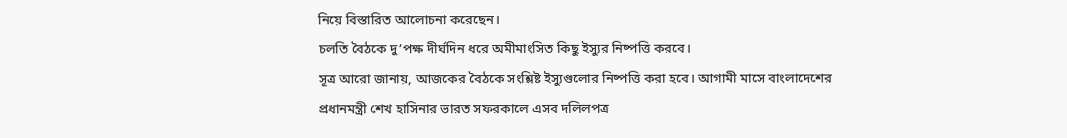নিয়ে বিস্তারিত আলোচনা করেছেন।
চলতি বৈঠকে দু’পক্ষ দীর্ঘদিন ধরে অমীমাংসিত কিছু ইস্যুর নিষ্পত্তি করবে।
সূত্র আরো জানায়, আজকের বৈঠকে সংশ্লিষ্ট ইস্যুগুলোর নিষ্পত্তি করা হবে। আগামী মাসে বাংলাদেশের প্রধানমন্ত্রী শেখ হাসিনার ভারত সফরকালে এসব দলিলপত্র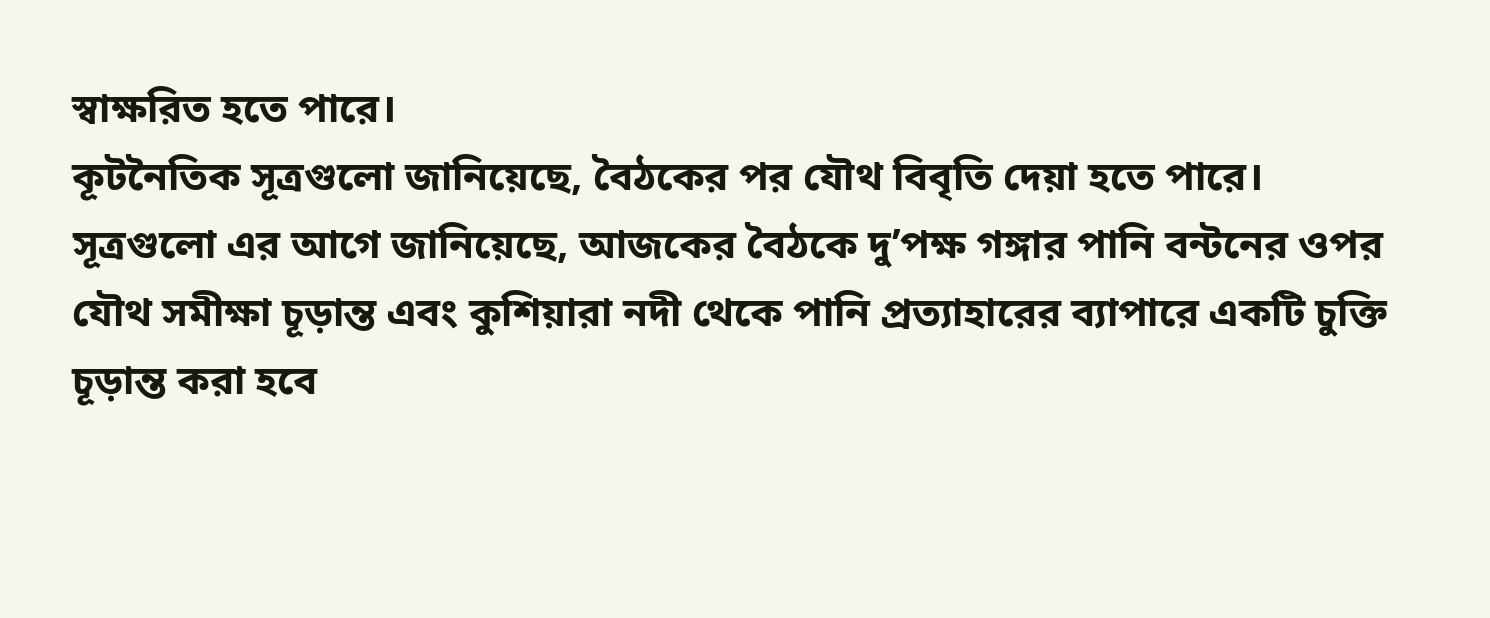স্বাক্ষরিত হতে পারে।
কূটনৈতিক সূত্রগুলো জানিয়েছে, বৈঠকের পর যৌথ বিবৃতি দেয়া হতে পারে।
সূত্রগুলো এর আগে জানিয়েছে, আজকের বৈঠকে দু’পক্ষ গঙ্গার পানি বন্টনের ওপর যৌথ সমীক্ষা চূড়ান্ত এবং কুশিয়ারা নদী থেকে পানি প্রত্যাহারের ব্যাপারে একটি চুক্তি চূড়ান্ত করা হবে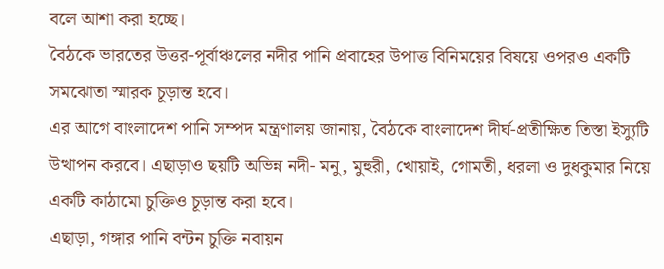বলে আশা করা হচ্ছে।
বৈঠকে ভারতের উত্তর-পূর্বাঞ্চলের নদীর পানি প্রবাহের উপাত্ত বিনিময়ের বিষয়ে ওপরও একটি সমঝোতা স্মারক চূড়ান্ত হবে।
এর আগে বাংলাদেশ পানি সম্পদ মন্ত্রণালয় জানায়, বৈঠকে বাংলাদেশ দীর্ঘ-প্রতীক্ষিত তিস্তা ইস্যুটি উত্থাপন করবে। এছাড়াও ছয়টি অভিন্ন নদী- মনু, মুহুরী, খোয়াই, গোমতী, ধরলা ও দুধকুমার নিয়ে একটি কাঠামো চুক্তিও চূড়ান্ত করা হবে।
এছাড়া, গঙ্গার পানি বন্টন চুক্তি নবায়ন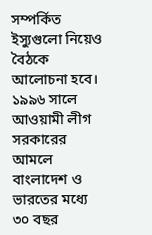সম্পর্কিত ইস্যুগুলো নিয়েও বৈঠকে আলোচনা হবে।
১৯৯৬ সালে আওয়ামী লীগ সরকারের আমলে বাংলাদেশ ও ভারতের মধ্যে ৩০ বছর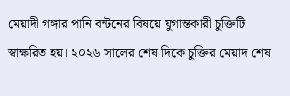মেয়াদী গঙ্গার পানি বন্টনের বিষয়ে যুগান্তকারী চুক্তিটি স্বাক্ষরিত হয়। ২০২৬ সালের শেষ দিকে চুক্তির মেয়াদ শেষ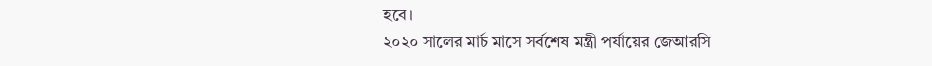হবে।
২০২০ সালের মার্চ মাসে সর্বশেষ মন্ত্রী পর্যায়ের জেআরসি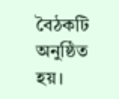বৈঠকটি অনুষ্ঠিত হয়।